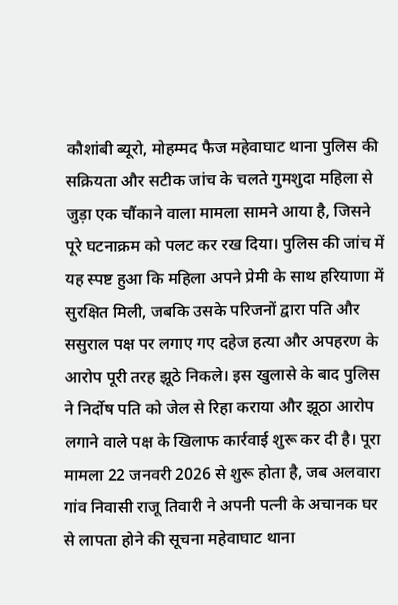कौशांबी ब्यूरो, मोहम्मद फैज महेवाघाट थाना पुलिस की सक्रियता और सटीक जांच के चलते गुमशुदा महिला से जुड़ा एक चौंकाने वाला मामला सामने आया है, जिसने पूरे घटनाक्रम को पलट कर रख दिया। पुलिस की जांच में यह स्पष्ट हुआ कि महिला अपने प्रेमी के साथ हरियाणा में सुरक्षित मिली, जबकि उसके परिजनों द्वारा पति और ससुराल पक्ष पर लगाए गए दहेज हत्या और अपहरण के आरोप पूरी तरह झूठे निकले। इस खुलासे के बाद पुलिस ने निर्दोष पति को जेल से रिहा कराया और झूठा आरोप लगाने वाले पक्ष के खिलाफ कार्रवाई शुरू कर दी है। पूरा मामला 22 जनवरी 2026 से शुरू होता है, जब अलवारा गांव निवासी राजू तिवारी ने अपनी पत्नी के अचानक घर से लापता होने की सूचना महेवाघाट थाना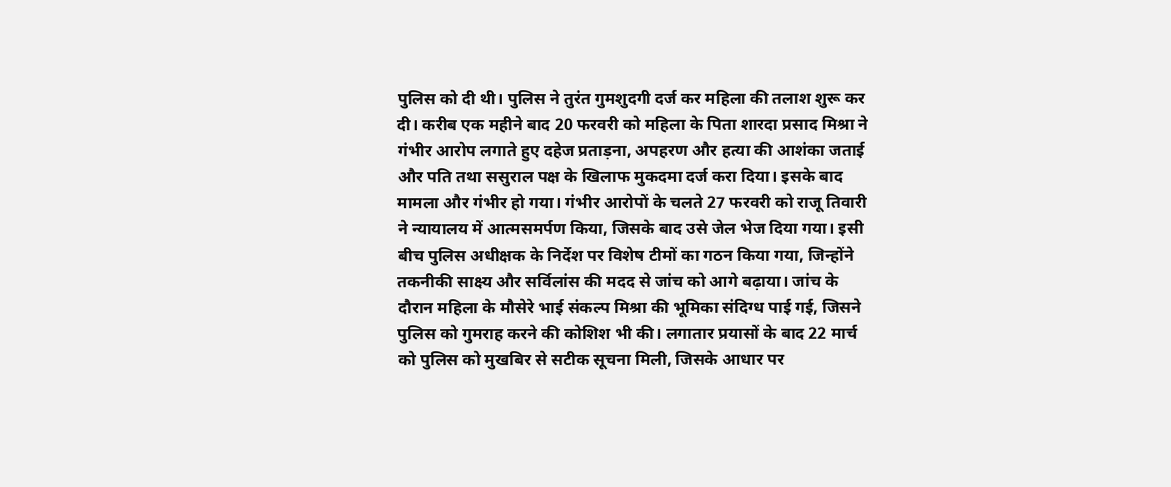पुलिस को दी थी। पुलिस ने तुरंत गुमशुदगी दर्ज कर महिला की तलाश शुरू कर दी। करीब एक महीने बाद 20 फरवरी को महिला के पिता शारदा प्रसाद मिश्रा ने गंभीर आरोप लगाते हुए दहेज प्रताड़ना, अपहरण और हत्या की आशंका जताई और पति तथा ससुराल पक्ष के खिलाफ मुकदमा दर्ज करा दिया। इसके बाद मामला और गंभीर हो गया। गंभीर आरोपों के चलते 27 फरवरी को राजू तिवारी ने न्यायालय में आत्मसमर्पण किया, जिसके बाद उसे जेल भेज दिया गया। इसी बीच पुलिस अधीक्षक के निर्देश पर विशेष टीमों का गठन किया गया, जिन्होंने तकनीकी साक्ष्य और सर्विलांस की मदद से जांच को आगे बढ़ाया। जांच के दौरान महिला के मौसेरे भाई संकल्प मिश्रा की भूमिका संदिग्ध पाई गई, जिसने पुलिस को गुमराह करने की कोशिश भी की। लगातार प्रयासों के बाद 22 मार्च को पुलिस को मुखबिर से सटीक सूचना मिली, जिसके आधार पर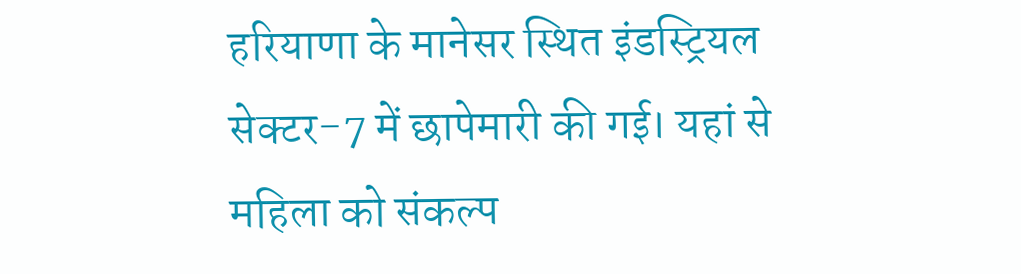हरियाणा के मानेसर स्थित इंडस्ट्रियल सेक्टर-7 में छापेमारी की गई। यहां से महिला को संकल्प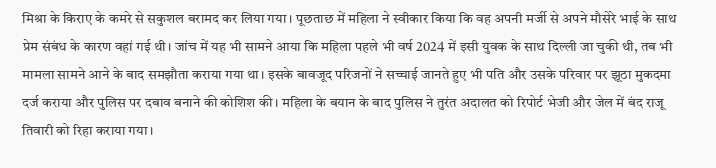मिश्रा के किराए के कमरे से सकुशल बरामद कर लिया गया। पूछताछ में महिला ने स्वीकार किया कि वह अपनी मर्जी से अपने मौसेरे भाई के साथ प्रेम संबंध के कारण वहां गई थी। जांच में यह भी सामने आया कि महिला पहले भी वर्ष 2024 में इसी युवक के साथ दिल्ली जा चुकी थी, तब भी मामला सामने आने के बाद समझौता कराया गया था। इसके बावजूद परिजनों ने सच्चाई जानते हुए भी पति और उसके परिवार पर झूठा मुकदमा दर्ज कराया और पुलिस पर दबाव बनाने की कोशिश की। महिला के बयान के बाद पुलिस ने तुरंत अदालत को रिपोर्ट भेजी और जेल में बंद राजू तिवारी को रिहा कराया गया।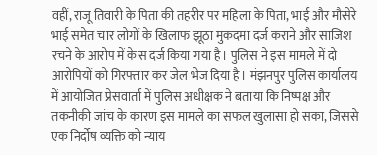वहीं, राजू तिवारी के पिता की तहरीर पर महिला के पिता, भाई और मौसेरे भाई समेत चार लोगों के खिलाफ झूठा मुकदमा दर्ज कराने और साजिश रचने के आरोप में केस दर्ज किया गया है। पुलिस ने इस मामले में दो आरोपियों को गिरफ्तार कर जेल भेज दिया है। मंझनपुर पुलिस कार्यालय में आयोजित प्रेसवार्ता में पुलिस अधीक्षक ने बताया कि निष्पक्ष और तकनीकी जांच के कारण इस मामले का सफल खुलासा हो सका, जिससे एक निर्दोष व्यक्ति को न्याय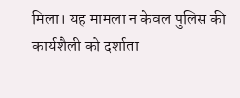मिला। यह मामला न केवल पुलिस की कार्यशैली को दर्शाता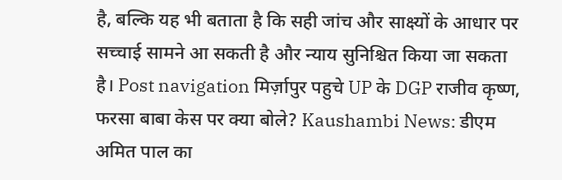है, बल्कि यह भी बताता है कि सही जांच और साक्ष्यों के आधार पर सच्चाई सामने आ सकती है और न्याय सुनिश्चित किया जा सकता है। Post navigation मिर्ज़ापुर पहुचे UP के DGP राजीव कृष्ण, फरसा बाबा केस पर क्या बोले? Kaushambi News: डीएम अमित पाल का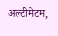अल्टीमेटम,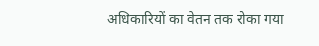अधिकारियों का वेतन तक रोका गया